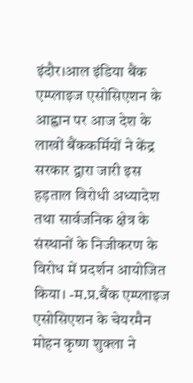इंदौर।आल इंडिया बैंक एम्प्लाइज एसोसिएशन के आह्वान पर आज देश के लाखों बैंककर्मियों ने केंद्र सरकार द्वारा जारी इस हड़ताल विरोधी अध्यादेश तथा सार्वजनिक क्षेत्र के संस्थानों के निजीकरण के विरोध में प्रदर्शन आयोजित किया। -म.प्र.बैंक एम्प्लाइज एसोसिएशन के चेयरमैन मोहन कृष्ण शुक्ला ने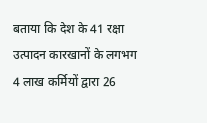बताया कि देश के 41 रक्षा उत्पादन कारखानों के लगभग 4 लाख कर्मियों द्वारा 26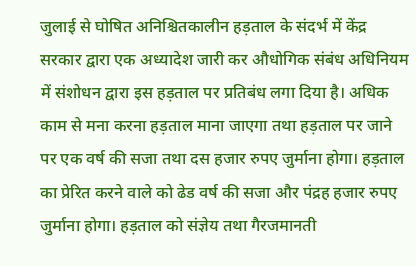जुलाई से घोषित अनिश्चितकालीन हड़ताल के संदर्भ में केंद्र सरकार द्वारा एक अध्यादेश जारी कर औधोगिक संबंध अधिनियम में संशोधन द्वारा इस हड़ताल पर प्रतिबंध लगा दिया है। अधिक काम से मना करना हड़ताल माना जाएगा तथा हड़ताल पर जाने पर एक वर्ष की सजा तथा दस हजार रुपए जुर्माना होगा। हड़ताल का प्रेरित करने वाले को ढेड वर्ष की सजा और पंद्रह हजार रुपए जुर्माना होगा। हड़ताल को संज्ञेय तथा गैरजमानती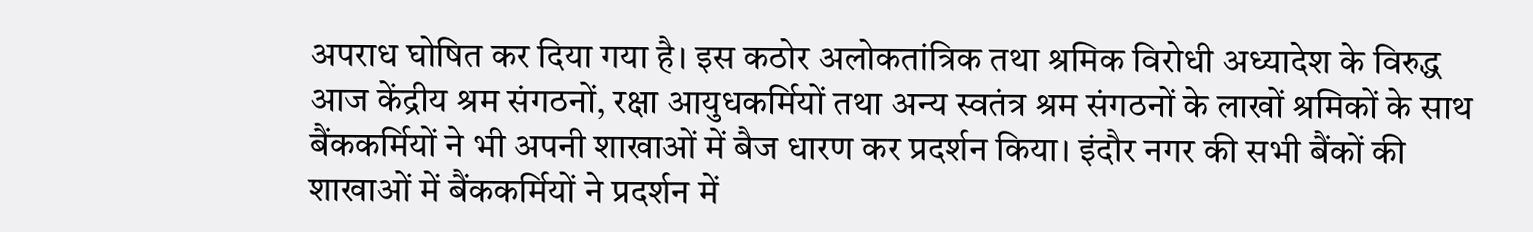अपराध घोषित कर दिया गया है। इस कठोर अलोकतांत्रिक तथा श्रमिक विरोधी अध्यादेश के विरुद्ध आज केंद्रीय श्रम संगठनों, रक्षा आयुधकर्मियों तथा अन्य स्वतंत्र श्रम संगठनों के लाखों श्रमिकों के साथ बैंककर्मियों ने भी अपनी शाखाओं में बैज धारण कर प्रदर्शन किया। इंदौर नगर की सभी बैंकों की शाखाओं में बैंककर्मियों ने प्रदर्शन में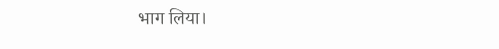भाग लिया।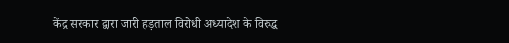केंद्र सरकार द्वारा जारी हड़ताल विरोधी अध्यादेश के विरुद्ध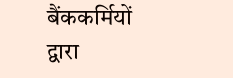बैंककर्मियों द्वारा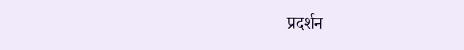प्रदर्शन